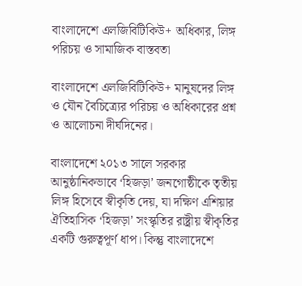বাংলাদেশে এলজিবিটিকিউ+ অধিকার, লিঙ্গ পরিচয় ও সামাজিক বাস্তবতা

বাংলাদেশে এলজিবিটিকিউ+ মানুষদের লিঙ্গ ও যৌন বৈচিত্র্যের পরিচয় ও অধিকারের প্রশ্ন ও আলোচনা দীর্ঘদিনের।

বাংলাদেশে ২০১৩ সালে সরকার আনুষ্ঠানিকভাবে ‘হিজড়া’ জনগোষ্ঠীকে তৃতীয় লিঙ্গ হিসেবে স্বীকৃতি দেয়, যা দক্ষিণ এশিয়ার ঐতিহাসিক ‘হিজড়া’ সংস্কৃতির রাষ্ট্রীয় স্বীকৃতির একটি গুরুত্বপূর্ণ ধাপ। কিন্তু বাংলাদেশে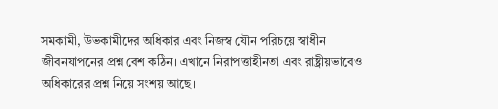সমকামী, উভকামীদের অধিকার এবং নিজস্ব যৌন পরিচয়ে স্বাধীন জীবনযাপনের প্রশ্ন বেশ কঠিন। এখানে নিরাপত্তাহীনতা এবং রাষ্ট্রীয়ভাবেও অধিকারের প্রশ্ন নিয়ে সংশয় আছে।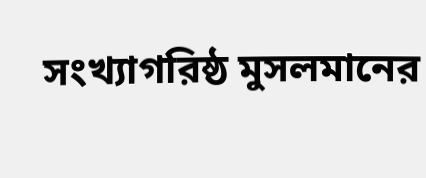সংখ্যাগরিষ্ঠ মুসলমানের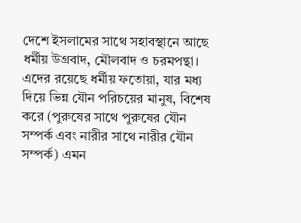দেশে ইসলামের সাথে সহাবস্থানে আছে ধর্মীয় উগ্রবাদ, মৌলবাদ ও চরমপন্থা। এদের রয়েছে ধর্মীয় ফতোয়া, যার মধ্য দিয়ে ভিন্ন যৌন পরিচয়ের মানুষ, বিশেষ করে (পুরুষের সাথে পুরুষের যৌন সম্পর্ক এবং নারীর সাথে নারীর যৌন সম্পর্ক) এমন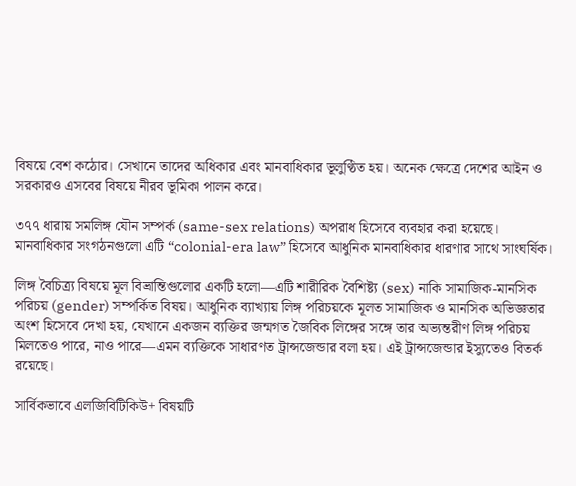বিষয়ে বেশ কঠোর। সেখানে তাদের অধিকার এবং মানবাধিকার ভূলুণ্ঠিত হয়। অনেক ক্ষেত্রে দেশের আইন ও সরকারও এসবের বিষয়ে নীরব ভূমিকা পালন করে।

৩৭৭ ধারায় সমলিঙ্গ যৌন সম্পর্ক (same-sex relations) অপরাধ হিসেবে ব্যবহার করা হয়েছে। মানবাধিকার সংগঠনগুলো এটি “colonial-era law” হিসেবে আধুনিক মানবাধিকার ধারণার সাথে সাংঘর্ষিক।

লিঙ্গ বৈচিত্র্য বিষয়ে মূল বিভ্রান্তিগুলোর একটি হলো—এটি শারীরিক বৈশিষ্ট্য (sex) নাকি সামাজিক-মানসিক পরিচয় (gender) সম্পর্কিত বিষয়। আধুনিক ব্যাখ্যায় লিঙ্গ পরিচয়কে মূলত সামাজিক ও মানসিক অভিজ্ঞতার অংশ হিসেবে দেখা হয়, যেখানে একজন ব্যক্তির জন্মগত জৈবিক লিঙ্গের সঙ্গে তার অভ্যন্তরীণ লিঙ্গ পরিচয় মিলতেও পারে, নাও পারে—এমন ব্যক্তিকে সাধারণত ট্রান্সজেন্ডার বলা হয়। এই ট্রান্সজেন্ডার ইস্যুতেও বিতর্ক রয়েছে।

সার্বিকভাবে এলজিবিটিকিউ+ বিষয়টি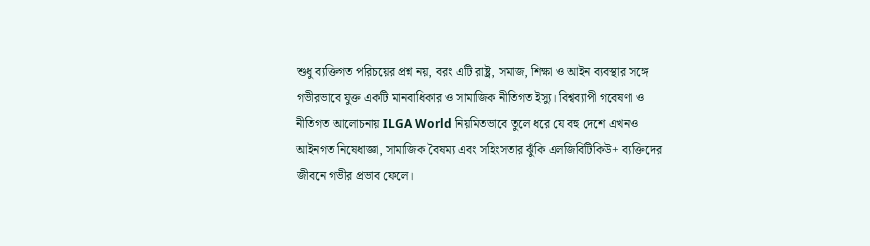শুধু ব্যক্তিগত পরিচয়ের প্রশ্ন নয়, বরং এটি রাষ্ট্র, সমাজ, শিক্ষা ও আইন ব্যবস্থার সঙ্গে গভীরভাবে যুক্ত একটি মানবাধিকার ও সামাজিক নীতিগত ইস্যু। বিশ্বব্যাপী গবেষণা ও নীতিগত আলোচনায় ILGA World নিয়মিতভাবে তুলে ধরে যে বহু দেশে এখনও আইনগত নিষেধাজ্ঞা, সামাজিক বৈষম্য এবং সহিংসতার ঝুঁকি এলজিবিটিকিউ+ ব্যক্তিদের জীবনে গভীর প্রভাব ফেলে।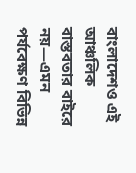বাংলাদেশও এই আঞ্চলিক বাস্তবতার বাইরে নয়—এমন পর্যবেক্ষণ বিভিন্ন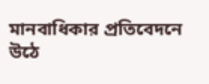মানবাধিকার প্রতিবেদনে উঠে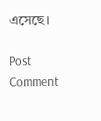এসেছে।

Post Comment